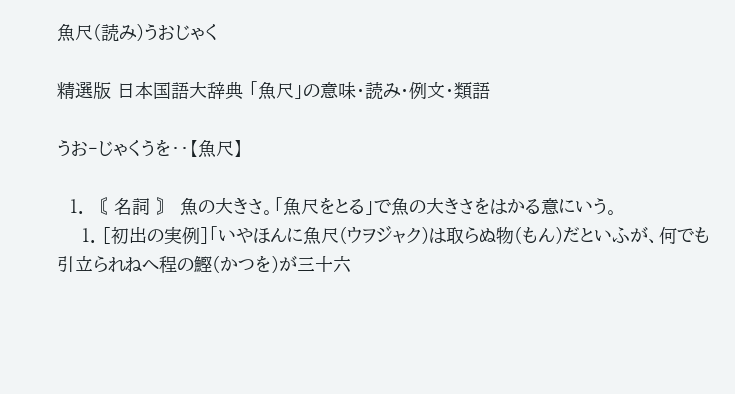魚尺(読み)うおじゃく

精選版 日本国語大辞典 「魚尺」の意味・読み・例文・類語

うお‐じゃくうを‥【魚尺】

  1. 〘 名詞 〙 魚の大きさ。「魚尺をとる」で魚の大きさをはかる意にいう。
    1. [初出の実例]「いやほんに魚尺(ウヲジャク)は取らぬ物(もん)だといふが、何でも引立られねへ程の鰹(かつを)が三十六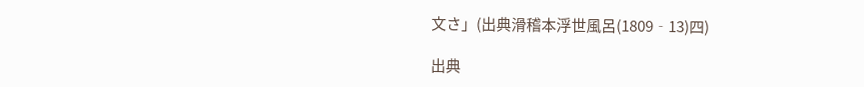文さ」(出典滑稽本浮世風呂(1809‐13)四)

出典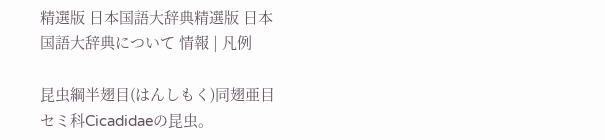精選版 日本国語大辞典精選版 日本国語大辞典について 情報 | 凡例

昆虫綱半翅目(はんしもく)同翅亜目セミ科Cicadidaeの昆虫。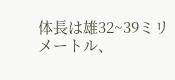体長は雄32~39ミリメートル、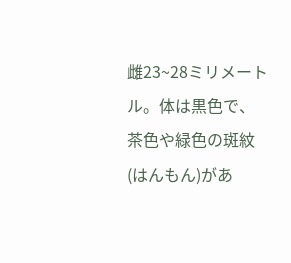雌23~28ミリメートル。体は黒色で、茶色や緑色の斑紋(はんもん)があ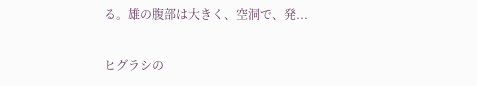る。雄の腹部は大きく、空洞で、発...

ヒグラシの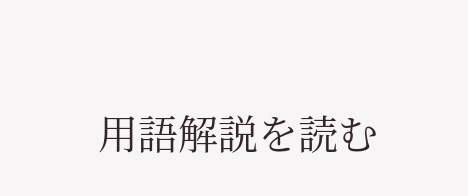用語解説を読む